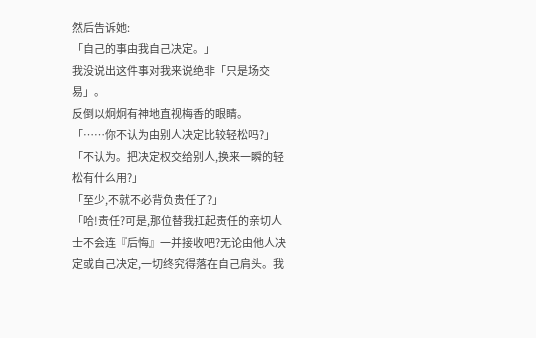然后告诉她:
「自己的事由我自己决定。」
我没说出这件事对我来说绝非「只是场交易」。
反倒以炯炯有神地直视梅香的眼睛。
「……你不认为由别人决定比较轻松吗?」
「不认为。把决定权交给别人,换来一瞬的轻松有什么用?」
「至少,不就不必背负贵任了?」
「哈!责任?可是,那位替我扛起责任的亲切人士不会连『后悔』一并接收吧?无论由他人决定或自己决定,一切终究得落在自己肩头。我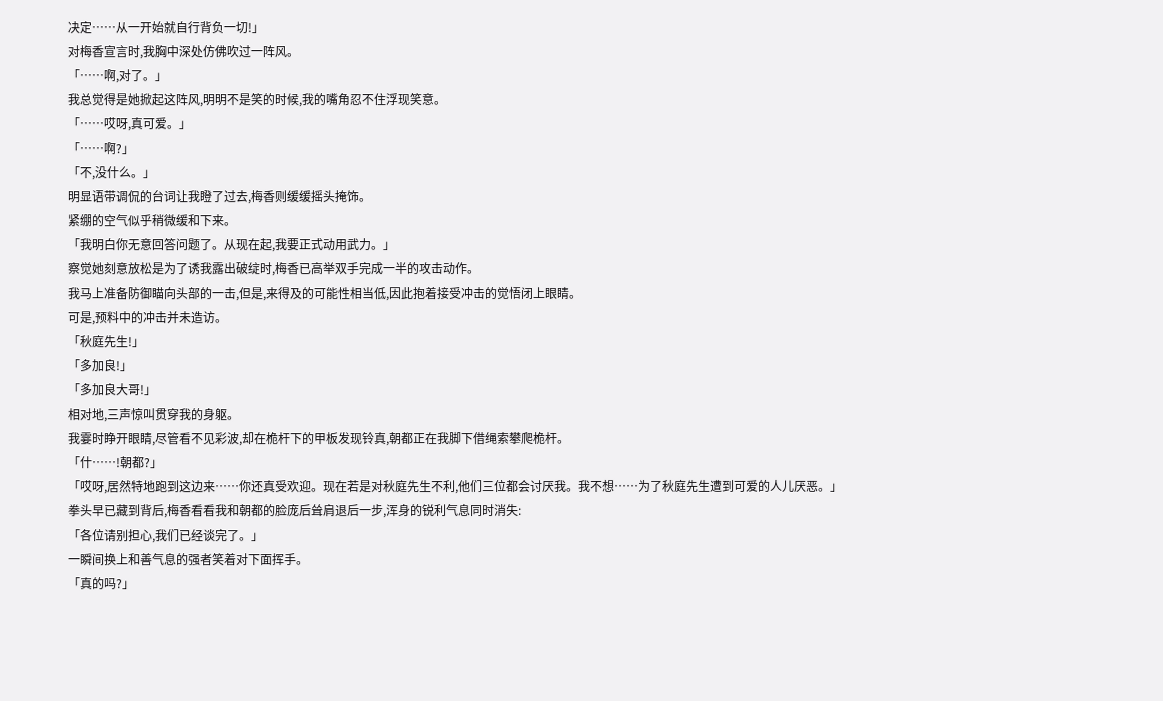决定……从一开始就自行背负一切!」
对梅香宣言时,我胸中深处仿佛吹过一阵风。
「……啊,对了。」
我总觉得是她掀起这阵风,明明不是笑的时候,我的嘴角忍不住浮现笑意。
「……哎呀,真可爱。」
「……啊?」
「不,没什么。」
明显语带调侃的台词让我瞪了过去,梅香则缓缓摇头掩饰。
紧绷的空气似乎稍微缓和下来。
「我明白你无意回答问题了。从现在起,我要正式动用武力。」
察觉她刻意放松是为了诱我露出破绽时,梅香已高举双手完成一半的攻击动作。
我马上准备防御瞄向头部的一击,但是,来得及的可能性相当低,因此抱着接受冲击的觉悟闭上眼睛。
可是,预料中的冲击并未造访。
「秋庭先生!」
「多加良!」
「多加良大哥!」
相对地,三声惊叫贯穿我的身躯。
我霎时睁开眼睛,尽管看不见彩波,却在桅杆下的甲板发现铃真,朝都正在我脚下借绳索攀爬桅杆。
「什……!朝都?」
「哎呀,居然特地跑到这边来……你还真受欢迎。现在若是对秋庭先生不利,他们三位都会讨厌我。我不想……为了秋庭先生遭到可爱的人儿厌恶。」
拳头早已藏到背后,梅香看看我和朝都的脸庞后耸肩退后一步,浑身的锐利气息同时消失:
「各位请别担心,我们已经谈完了。」
一瞬间换上和善气息的强者笑着对下面挥手。
「真的吗?」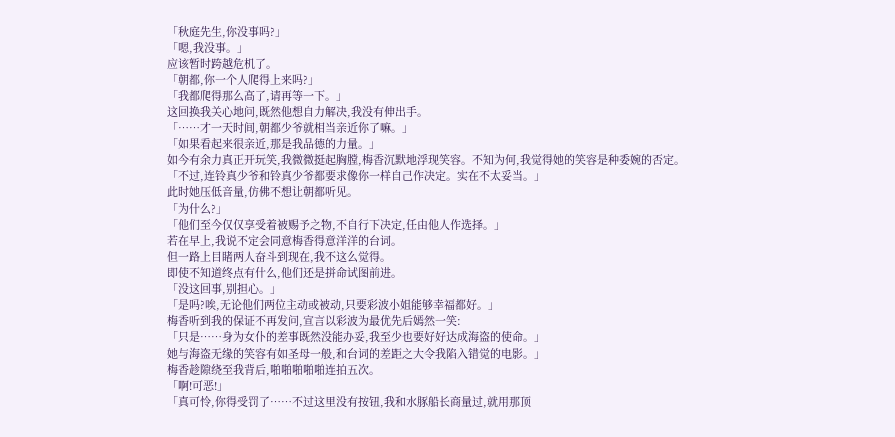「秋庭先生,你没事吗?」
「嗯,我没事。」
应该暂时跨越危机了。
「朝都,你一个人爬得上来吗?」
「我都爬得那么高了,请再等一下。」
这回换我关心地问,既然他想自力解决,我没有伸出手。
「……才一天时间,朝都少爷就相当亲近你了嘛。」
「如果看起来很亲近,那是我品德的力量。」
如今有余力真正开玩笑,我微微挺起胸膛,梅香沉默地浮现笑容。不知为何,我觉得她的笑容是种委婉的否定。
「不过,连铃真少爷和铃真少爷都要求像你一样自己作决定。实在不太妥当。」
此时她压低音量,仿佛不想让朝都听见。
「为什么?」
「他们至今仅仅享受着被赐予之物,不自行下决定,任由他人作选择。」
若在早上,我说不定会同意梅香得意洋洋的台词。
但一路上目睹两人奋斗到现在,我不这么觉得。
即使不知道终点有什么,他们还是拼命试图前进。
「没这回事,别担心。」
「是吗?唉,无论他们两位主动或被动,只要彩波小姐能够幸福都好。」
梅香听到我的保证不再发问,宣言以彩波为最优先后嫣然一笑:
「只是……身为女仆的差事既然没能办妥,我至少也要好好达成海盗的使命。」
她与海盗无缘的笑容有如圣母一般,和台词的差距之大令我陷入错觉的电影。」
梅香趁隙绕至我背后,啪啪啪啪啪连拍五次。
「啊!可恶!」
「真可怜,你得受罚了……不过这里没有按钮,我和水豚船长商量过,就用那顶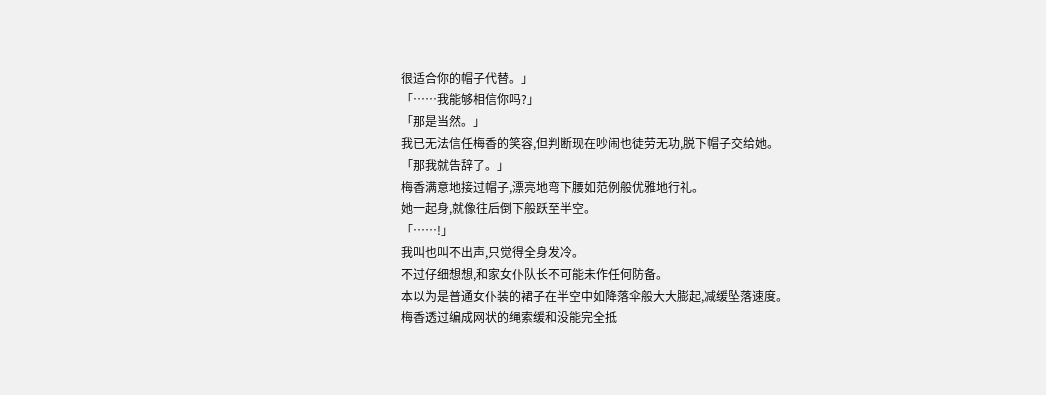很适合你的帽子代替。」
「……我能够相信你吗?」
「那是当然。」
我已无法信任梅香的笑容,但判断现在吵闹也徒劳无功,脱下帽子交给她。
「那我就告辞了。」
梅香满意地接过帽子,漂亮地弯下腰如范例般优雅地行礼。
她一起身,就像往后倒下般跃至半空。
「……!」
我叫也叫不出声,只觉得全身发冷。
不过仔细想想,和家女仆队长不可能未作任何防备。
本以为是普通女仆装的裙子在半空中如降落伞般大大膨起,减缓坠落速度。
梅香透过编成网状的绳索缓和没能完全抵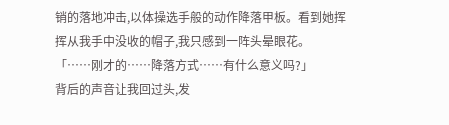销的落地冲击,以体操选手般的动作降落甲板。看到她挥挥从我手中没收的帽子,我只感到一阵头晕眼花。
「……刚才的……降落方式……有什么意义吗?」
背后的声音让我回过头,发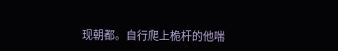现朝都。自行爬上桅杆的他喘